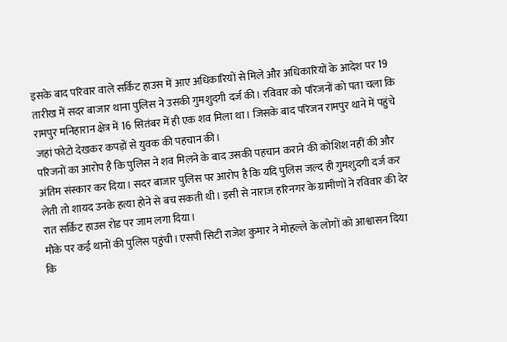इसके बाद परिवार वाले सर्किट हाउस में आए अधिकारियों से मिले और अधिकारियों के आदेश पर 19 तारीख में सदर बाजार थाना पुलिस ने उसकी गुमशुदगी दर्ज की। रविवार को परिजनों को पता चला कि रामपुर मनिहारान क्षेत्र में 16 सितंबर में ही एक शव मिला था। जिसके बाद परिजन रामपुर थाने में पहुंचे जहां फोटो देखकर कपड़ों से युवक की पहचान की।
परिजनों का आरोप है कि पुलिस ने शव मिलने के बाद उसकी पहचान कराने की कोशिश नहीं की और अंतिम संस्कार कर दिया। सदर बाजार पुलिस पर आरोप है कि यदि पुलिस जल्द ही गुमशुदगी दर्ज कर लेती तो शायद उनके हत्या होने से बच सकती थी। इसी से नाराज हरिनगर के ग्रामीणों ने रविवार की देर रात सर्किट हाउस रोड पर जाम लगा दिया।
मौके पर कई थानों की पुलिस पहुंची। एसपी सिटी राजेश कुमार ने मोहल्ले के लोगों को आश्वासन दिया कि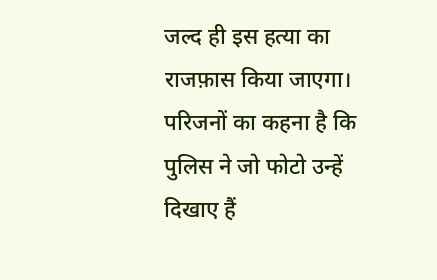जल्द ही इस हत्या का राजफ़ास किया जाएगा। परिजनों का कहना है कि पुलिस ने जो फोटो उन्हें दिखाए हैं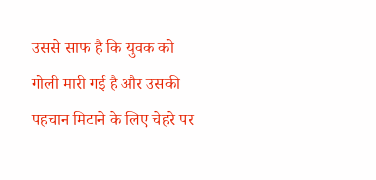उससे साफ है कि युवक को गोली मारी गई है और उसकी पहचान मिटाने के लिए चेहरे पर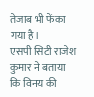तेजाब भी फेंका गया है।
एसपी सिटी राजेश कुमार ने बताया कि विनय की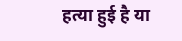हत्या हुई है या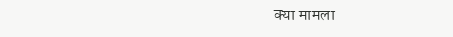क्या मामला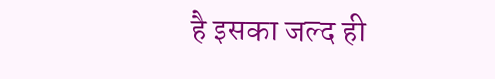है इसका जल्द ही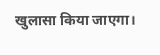खुलासा किया जाएगा।